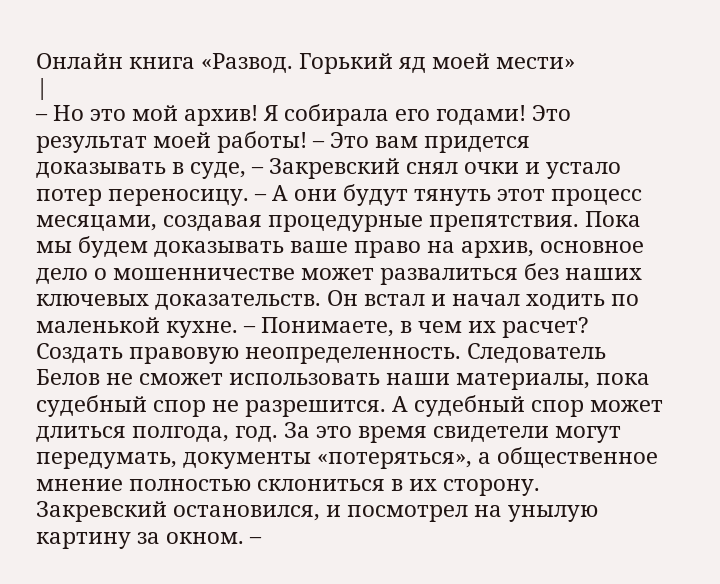Онлайн книга «Развод. Горький яд моей мести»
|
– Но это мой архив! Я собирала его годами! Это результат моей работы! – Это вам придется доказывать в суде, – Закревский снял очки и устало потер переносицу. – А они будут тянуть этот процесс месяцами, создавая процедурные препятствия. Пока мы будем доказывать ваше право на архив, основное дело о мошенничестве может развалиться без наших ключевых доказательств. Он встал и начал ходить по маленькой кухне. – Понимаете, в чем их расчет? Создать правовую неопределенность. Следователь Белов не сможет использовать наши материалы, пока судебный спор не разрешится. А судебный спор может длиться полгода, год. За это время свидетели могут передумать, документы «потеряться», а общественное мнение полностью склониться в их сторону. Закревский остановился, и посмотрел на унылую картину за окном. –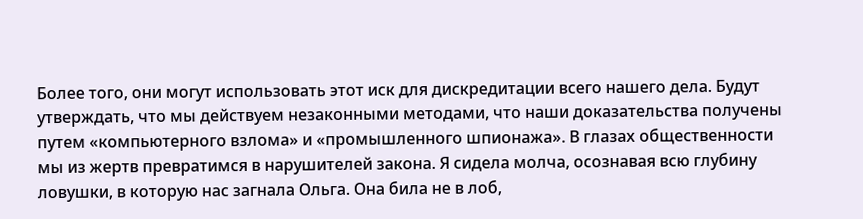Более того, они могут использовать этот иск для дискредитации всего нашего дела. Будут утверждать, что мы действуем незаконными методами, что наши доказательства получены путем «компьютерного взлома» и «промышленного шпионажа». В глазах общественности мы из жертв превратимся в нарушителей закона. Я сидела молча, осознавая всю глубину ловушки, в которую нас загнала Ольга. Она била не в лоб,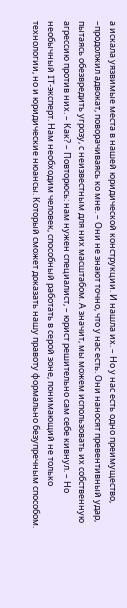а искала уязвимые места в нашей юридической конструкции. И нашла их. – Но у нас есть одно преимущество, –продолжил адвокат, поворачиваясь ко мне. – Они не знают точно, что у нас есть. Они наносят превентивный удар, пытаясь обезвредить угрозу, с неизвестным для них масштабом. А значит, мы можем использовать их собственную агрессию против них. – Как? – Повторюсь: нам нужен специалист, – юрист решительно сам себе кивнул. – Но необычный IT-эксперт. Нам необходим человек, способный работать в серой зоне, понимающий не только технологии, но и юридические нюансы. Который сможет доказать нашу правоту формально безупречным способом.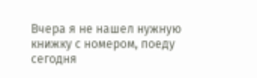Вчера я не нашел нужную книжку с номером, поеду сегодня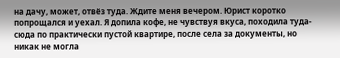на дачу, может, отвёз туда. Ждите меня вечером. Юрист коротко попрощался и уехал. Я допила кофе, не чувствуя вкуса, походила туда-сюда по практически пустой квартире, после села за документы, но никак не могла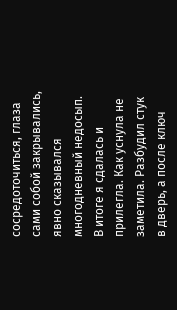сосредоточиться, глаза сами собой закрывались, явно сказывался многодневный недосып. В итоге я сдалась и прилегла. Как уснула не заметила. Разбудил стук в дверь, а после ключ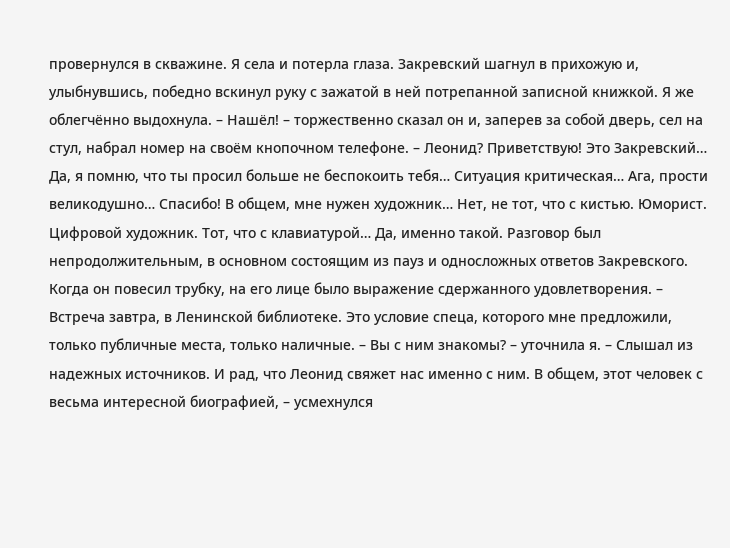провернулся в скважине. Я села и потерла глаза. Закревский шагнул в прихожую и, улыбнувшись, победно вскинул руку с зажатой в ней потрепанной записной книжкой. Я же облегчённо выдохнула. – Нашёл! – торжественно сказал он и, заперев за собой дверь, сел на стул, набрал номер на своём кнопочном телефоне. – Леонид? Приветствую! Это Закревский… Да, я помню, что ты просил больше не беспокоить тебя… Ситуация критическая… Ага, прости великодушно… Спасибо! В общем, мне нужен художник… Нет, не тот, что с кистью. Юморист. Цифровой художник. Тот, что с клавиатурой… Да, именно такой. Разговор был непродолжительным, в основном состоящим из пауз и односложных ответов Закревского. Когда он повесил трубку, на его лице было выражение сдержанного удовлетворения. – Встреча завтра, в Ленинской библиотеке. Это условие спеца, которого мне предложили, только публичные места, только наличные. – Вы с ним знакомы? – уточнила я. – Слышал из надежных источников. И рад, что Леонид свяжет нас именно с ним. В общем, этот человек с весьма интересной биографией, – усмехнулся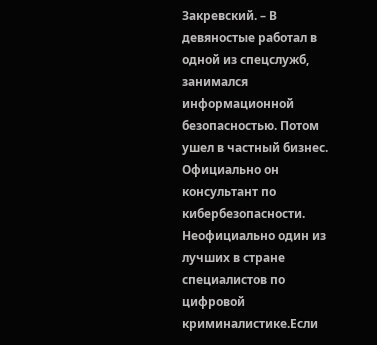Закревский. – В девяностые работал в одной из спецслужб, занимался информационной безопасностью. Потом ушел в частный бизнес. Официально он консультант по кибербезопасности. Неофициально один из лучших в стране специалистов по цифровой криминалистике.Если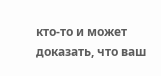кто-то и может доказать, что ваш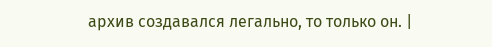архив создавался легально, то только он. |